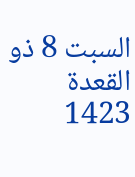السبت 8 ذو القعدة 1423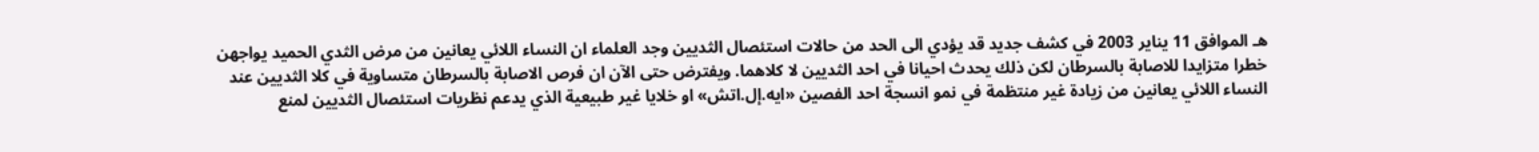هـ الموافق 11 يناير 2003 في كشف جديد قد يؤدي الى الحد من حالات استئصال الثديين وجد العلماء ان النساء اللائي يعانين من مرض الثدي الحميد يواجهن خطرا متزايدا للاصابة بالسرطان لكن ذلك يحدث احيانا في احد الثديين لا كلاهما. ويفترض حتى الآن ان فرص الاصابة بالسرطان متساوية في كلا الثديين عند النساء اللائي يعانين من زيادة غير منتظمة في نمو انسجة احد الفصين «ايه.إل.اتش» او خلايا غير طبيعية الذي يدعم نظريات استئصال الثديين لمنع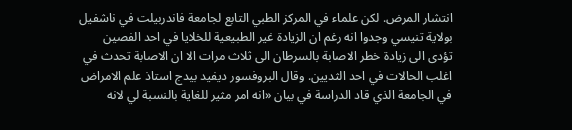انتشار المرض. لكن علماء في المركز الطبي التابع لجامعة فاندربيلت في ناشفيل بولاية تنيسي وجدوا انه رغم ان الزيادة غير الطبيعية للخلايا في احد الفصين تؤدى الى زيادة خطر الاصابة بالسرطان الى ثلاث مرات الا ان الاصابة تحدث في اغلب الحالات في احد الثديين. وقال البروفسور ديفيد بيدج استاذ علم الامراض في الجامعة الذي قاد الدراسة في بيان «انه امر مثير للغاية بالنسبة لي لانه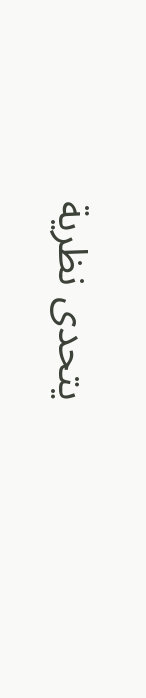يتحدى نظرية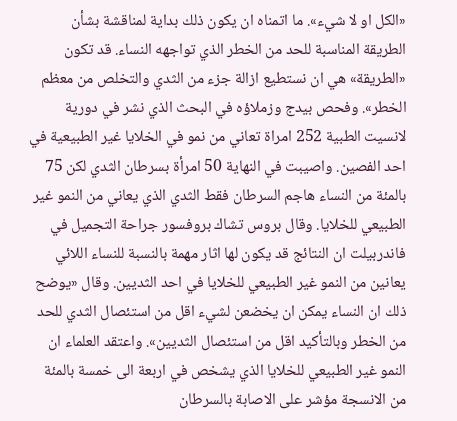«الكل او لا شيء». ما اتمناه ان يكون ذلك بداية لمناقشة بشأن الطريقة المناسبة للحد من الخطر الذي تواجهه النساء. قد تكون «الطريقة» هي ان نستطيع ازالة جزء من الثدي والتخلص من معظم الخطر». وفحص بيدج وزملاؤه في البحث الذي نشر في دورية لانسيت الطبية 252 امراة تعاني من نمو في الخلايا غير الطبيعية في احد الفصين. واصيبت في النهاية 50 امرأة بسرطان الثدي لكن 75 بالمئة من النساء هاجم السرطان فقط الثدي الذي يعاني من النمو غير الطبيعي للخلايا. وقال بروس تشاك بروفسور جراحة التجميل في فاندربيلت ان النتائج قد يكون لها اثار مهمة بالنسبة للنساء اللائي يعانين من النمو غير الطبيعي للخلايا في احد الثديين. وقال «يوضح ذلك ان النساء يمكن ان يخضعن لشيء اقل من استئصال الثدي للحد من الخطر وبالتأكيد اقل من استئصال الثديين». واعتقد العلماء ان النمو غير الطبيعي للخلايا الذي يشخص في اربعة الى خمسة بالمئة من الانسجة مؤشر على الاصابة بالسرطان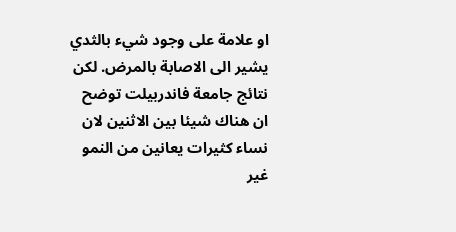او علامة على وجود شيء بالثدي يشير الى الاصابة بالمرض. لكن نتائج جامعة فاندربيلت توضح ان هناك شيئا بين الاثنين لان نساء كثيرات يعانين من النمو غير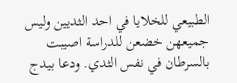الطبيعي للخلايا في احد الثديين وليس جميعهن خضعن للدراسة اصيبت بالسرطان في نفس الثدي. ودعا بيدج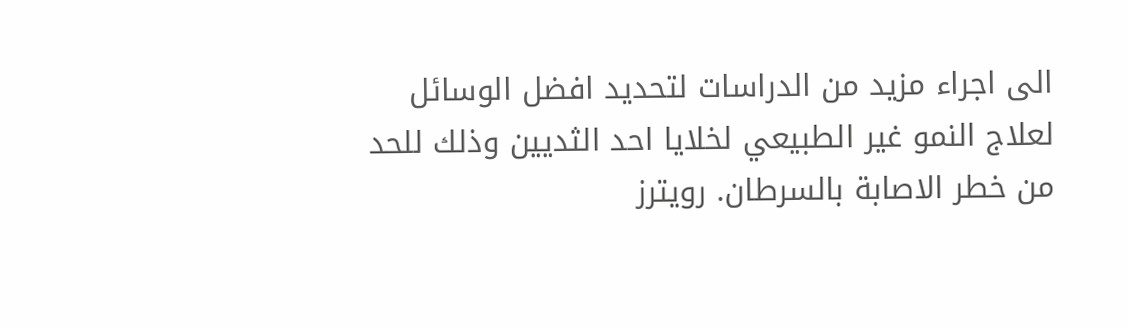الى اجراء مزيد من الدراسات لتحديد افضل الوسائل لعلاج النمو غير الطبيعي لخلايا احد الثديين وذلك للحد من خطر الاصابة بالسرطان. رويترز